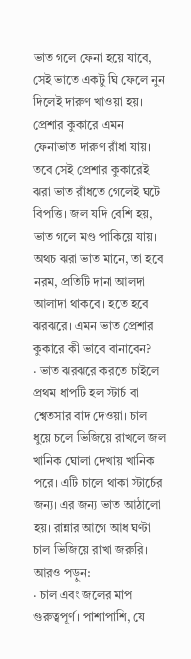ভাত গলে ফেনা হয়ে যাবে, সেই ভাতে একটু ঘি ফেলে নুন দিলেই দারুণ খাওয়া হয়। প্রেশার কুকারে এমন ফেনাভাত দারুণ রাঁধা যায়। তবে সেই প্রেশার কুকারেই ঝরা ভাত রাঁধতে গেলেই ঘটে বিপত্তি। জল যদি বেশি হয়, ভাত গলে মণ্ড পাকিয়ে যায়।
অথচ ঝরা ভাত মানে, তা হবে নরম, প্রতিটি দানা আলদা আলাদা থাকবে। হতে হবে ঝরঝরে। এমন ভাত প্রেশার কুকারে কী ভাবে বানাবেন?
· ভাত ঝরঝরে করতে চাইলে প্রথম ধাপটি হল স্টার্চ বা শ্বেতসার বাদ দেওয়া। চাল ধুয়ে চলে ভিজিয়ে রাখলে জল খানিক ঘোলা দেখায় খানিক পরে। এটি চালে থাকা স্টার্চের জন্য। এর জন্য ভাত আঠালো হয়। রান্নার আগে আধ ঘণ্টা চাল ভিজিয়ে রাখা জরুরি।
আরও পড়ুন:
· চাল এবং জলের মাপ গুরুত্বপূর্ণ। পাশাপাশি, যে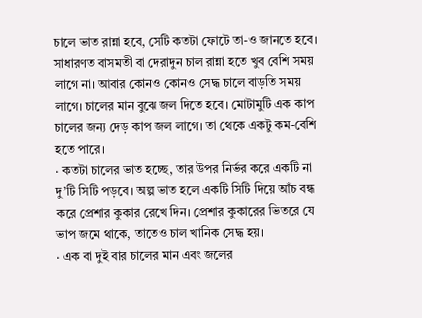চালে ভাত রান্না হবে, সেটি কতটা ফোটে তা-ও জানতে হবে। সাধারণত বাসমতী বা দেরাদুন চাল রান্না হতে খুব বেশি সময় লাগে না। আবার কোনও কোনও সেদ্ধ চালে বাড়তি সময় লাগে। চালের মান বুঝে জল দিতে হবে। মোটামুটি এক কাপ চালের জন্য দেড় কাপ জল লাগে। তা থেকে একটু কম-বেশি হতে পারে।
· কতটা চালের ভাত হচ্ছে, তার উপর নির্ভর করে একটি না দু’টি সিটি পড়বে। অল্প ভাত হলে একটি সিটি দিয়ে আঁচ বন্ধ করে প্রেশার কুকার রেখে দিন। প্রেশার কুকারের ভিতরে যে ভাপ জমে থাকে, তাতেও চাল খানিক সেদ্ধ হয়।
· এক বা দুই বার চালের মান এবং জলের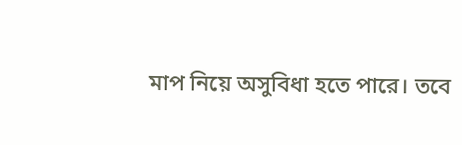মাপ নিয়ে অসুবিধা হতে পারে। তবে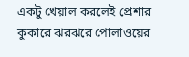একটু খেয়াল করলেই প্রেশার কুকারে ঝরঝরে পোলাওয়ের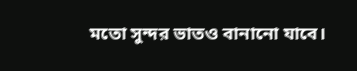মতো সুন্দর ভাতও বানানো যাবে।